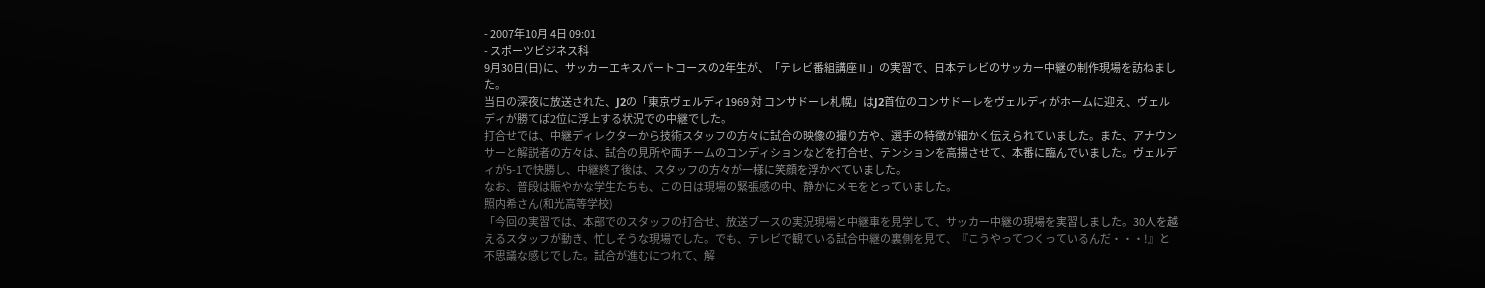- 2007年10月 4日 09:01
- スポーツビジネス科
9月30日(日)に、サッカーエキスパートコースの2年生が、「テレビ番組講座Ⅱ」の実習で、日本テレビのサッカー中継の制作現場を訪ねました。
当日の深夜に放送された、J2の「東京ヴェルディ1969 対 コンサドーレ札幌」はJ2首位のコンサドーレをヴェルディがホームに迎え、ヴェルディが勝てば2位に浮上する状況での中継でした。
打合せでは、中継ディレクターから技術スタッフの方々に試合の映像の撮り方や、選手の特徴が細かく伝えられていました。また、アナウンサーと解説者の方々は、試合の見所や両チームのコンディションなどを打合せ、テンションを高揚させて、本番に臨んでいました。ヴェルディが5-1で快勝し、中継終了後は、スタッフの方々が一様に笑顔を浮かべていました。
なお、普段は賑やかな学生たちも、この日は現場の緊張感の中、静かにメモをとっていました。
照内希さん(和光高等学校)
「今回の実習では、本部でのスタッフの打合せ、放送ブースの実況現場と中継車を見学して、サッカー中継の現場を実習しました。30人を越えるスタッフが動き、忙しそうな現場でした。でも、テレビで観ている試合中継の裏側を見て、『こうやってつくっているんだ・・・!』と不思議な感じでした。試合が進むにつれて、解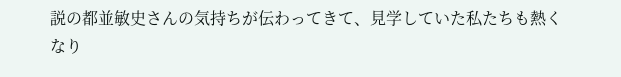説の都並敏史さんの気持ちが伝わってきて、見学していた私たちも熱くなり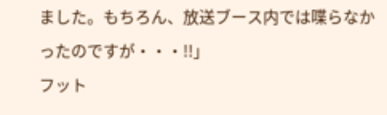ました。もちろん、放送ブース内では喋らなかったのですが・・・!!」
フット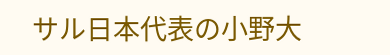サル日本代表の小野大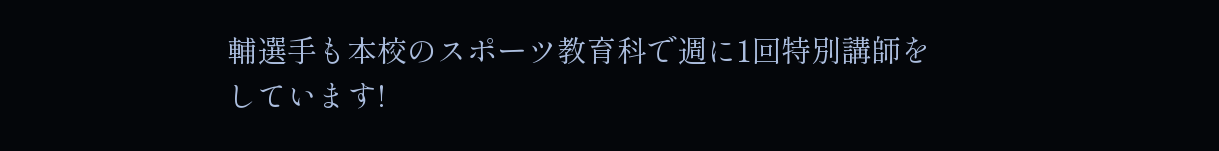輔選手も本校のスポーツ教育科で週に1回特別講師をしています!